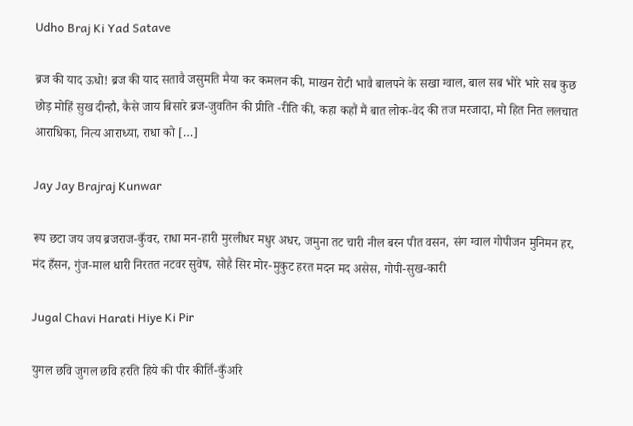Udho Braj Ki Yad Satave

ब्रज की याद ऊधो! ब्रज की याद सतावै जसुमति मैया कर कमलन की, माखन रोटी भावै बालपने के सखा ग्वाल, बाल सब भोरे भारे सब कुछ छोड़ मोहिं सुख दीन्हौ, कैसे जाय बिसारे ब्रज-जुवतिन की प्रीति -रीति की, कहा कहौं मैं बात लोक-वेद की तज मरजादा, मो हित नित ललचात आराधिका, नित्य आराध्या, राधा को […]

Jay Jay Brajraj Kunwar

रूप छटा जय जय ब्रजराज-कुँवर, राधा मन-हारी मुरलीधर मधुर अधर, जमुना तट चारी नील बरन पीत वसन, संग ग्वाल गोपीजन मुनिमन हर, मंद हँसन, गुंज-माल धारी निरतत नटवर सुवेष, सोहै सिर मोर-मुकुट हरत मदन मद असेस, गोपी-सुख-कारी

Jugal Chavi Harati Hiye Ki Pir

युगल छवि जुगल छवि हरति हिये की पीर कीर्ति-कुँअरि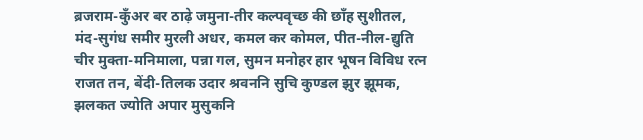ब्रजराम-कुँअर बर ठाढ़े जमुना-तीर कल्पवृच्छ की छाँह सुशीतल, मंद-सुगंध समीर मुरली अधर, कमल कर कोमल, पीत-नील-द्युति चीर मुक्ता-मनिमाला, पन्ना गल, सुमन मनोहर हार भूषन विविध रत्न राजत तन, बेंदी-तिलक उदार श्रवननि सुचि कुण्डल झुर झूमक, झलकत ज्योति अपार मुसुकनि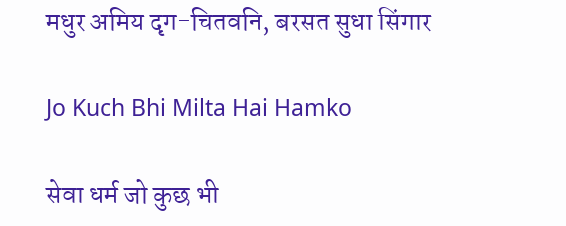मधुर अमिय दृग-चितवनि, बरसत सुधा सिंगार

Jo Kuch Bhi Milta Hai Hamko

सेवा धर्म जो कुछ भी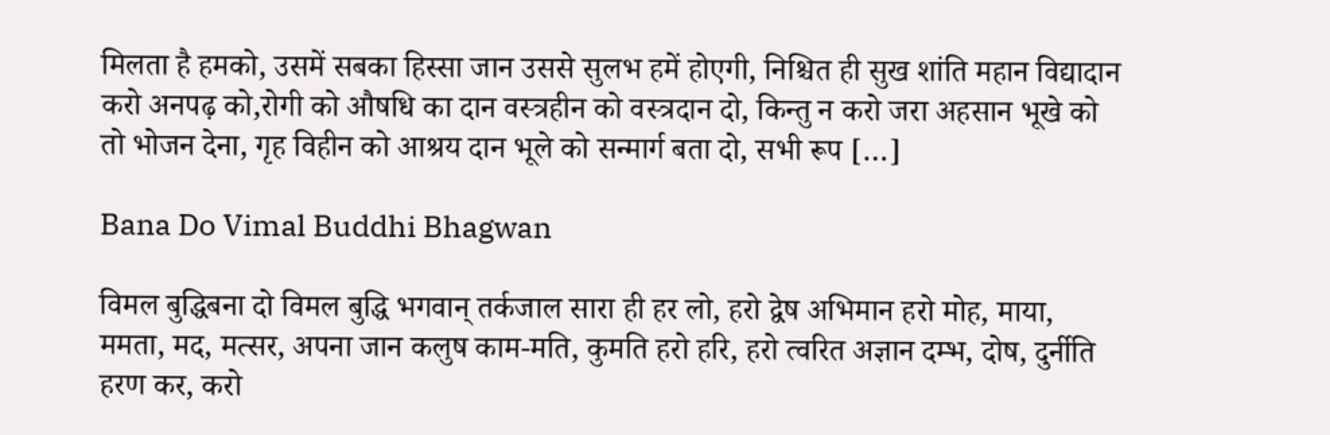मिलता है हमको, उसमें सबका हिस्सा जान उससे सुलभ हमें होएगी, निश्चित ही सुख शांति महान विद्यादान करो अनपढ़ को,रोगी को औषधि का दान वस्त्रहीन को वस्त्रदान दो, किन्तु न करो जरा अहसान भूखे को तो भोजन देना, गृह विहीन को आश्रय दान भूले को सन्मार्ग बता दो, सभी रूप […]

Bana Do Vimal Buddhi Bhagwan

विमल बुद्धिबना दो विमल बुद्धि भगवान् तर्कजाल सारा ही हर लो, हरो द्वेष अभिमान हरो मोह, माया, ममता, मद, मत्सर, अपना जान कलुष काम-मति, कुमति हरो हरि, हरो त्वरित अज्ञान दम्भ, दोष, दुर्नीति हरण कर, करो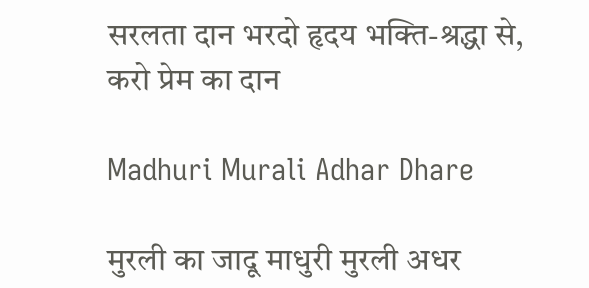सरलता दान भरदो हृदय भक्ति-श्रद्धा से, करो प्रेम का दान

Madhuri Murali Adhar Dhare

मुरली का जादू माधुरी मुरली अधर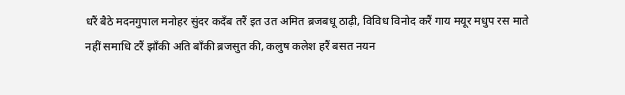धरैं बैठे मदनगुपाल मनोहर सुंदर कदँब तरैं इत उत अमित ब्रजबधू ठाढ़ी, विविध विनोद करैं गाय मयूर मधुप रस माते नहीं समाधि टरैं झाँकी अति बाँकी ब्रजसुत की, कलुष कलेश हरैं बसत नयन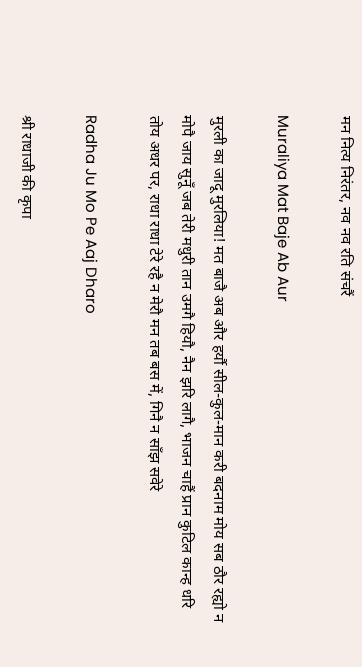मन नित्य निरंतर, नव नव रति संचरैं

Muraliya Mat Baje Ab Aur

मुरली का जादू मुरलिया! मत बाजै अब और हर्यौ सील-कुल-मान करी बदनाम मोय सब ठौर रह्यो न मोपै जाय सुनूँ जब तेरी मधुरी तान उमगै हियौ, नैन झरि लागै, भाजन चाहैं प्रान कुटिल कान्ह धरि तोय अधर पर, राधा राधा टेरे रहै न मेरौ मन तब बस में, गिनै न साँझ सवेरे

Radha Ju Mo Pe Aaj Dharo

श्री राधाजी की कृपा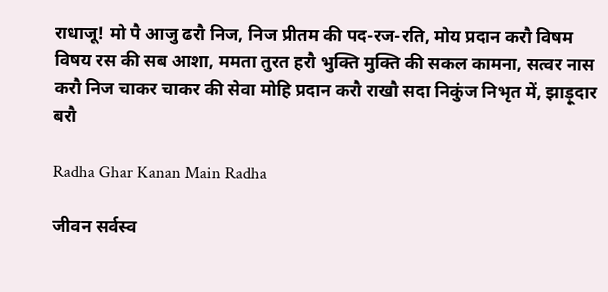राधाजू! मो पै आजु ढरौ निज, निज प्रीतम की पद-रज-रति, मोय प्रदान करौ विषम विषय रस की सब आशा, ममता तुरत हरौ भुक्ति मुक्ति की सकल कामना, सत्वर नास करौ निज चाकर चाकर की सेवा मोहि प्रदान करौ राखौ सदा निकुंज निभृत में, झाड़ूदार बरौ

Radha Ghar Kanan Main Radha

जीवन सर्वस्व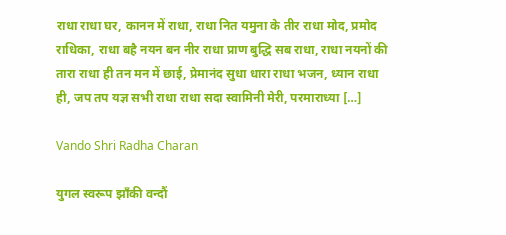राधा राधा घर, कानन में राधा, राधा नित यमुना के तीर राधा मोद, प्रमोद राधिका, राधा बहै नयन बन नीर राधा प्राण बुद्धि सब राधा, राधा नयनों की तारा राधा ही तन मन में छाई, प्रेमानंद सुधा धारा राधा भजन, ध्यान राधा ही, जप तप यज्ञ सभी राधा राधा सदा स्वामिनी मेरी, परमाराध्या […]

Vando Shri Radha Charan

युगल स्वरूप झाँकी वन्दौं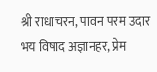श्री राधाचरन, पावन परम उदार भय विषाद अज्ञानहर, प्रेम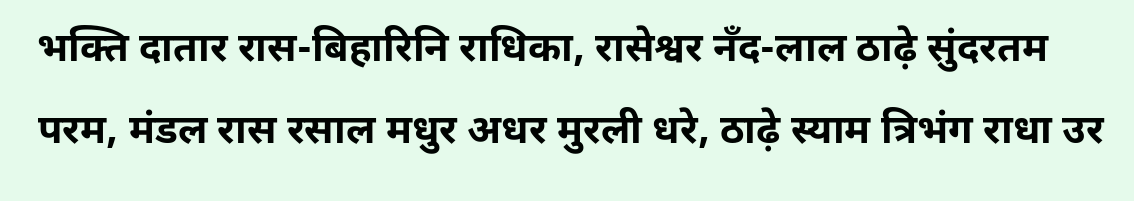भक्ति दातार रास-बिहारिनि राधिका, रासेश्वर नँद-लाल ठाढ़े सुंदरतम परम, मंडल रास रसाल मधुर अधर मुरली धरे, ठाढ़े स्याम त्रिभंग राधा उर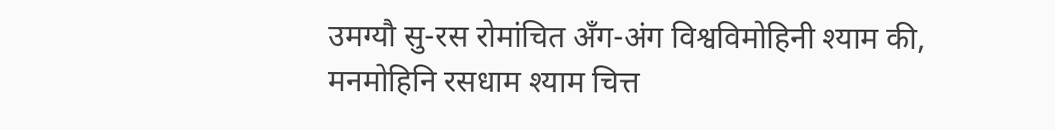उमग्यौ सु-रस रोमांचित अँग-अंग विश्वविमोहिनी श्याम की, मनमोहिनि रसधाम श्याम चित्त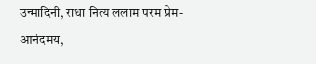उन्मादिनी, राधा नित्य ललाम परम प्रेम-आनंदमय,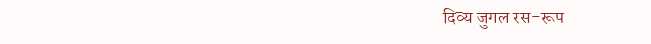दिव्य जुगल रस-रूप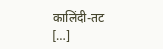कालिंदी-तट […]